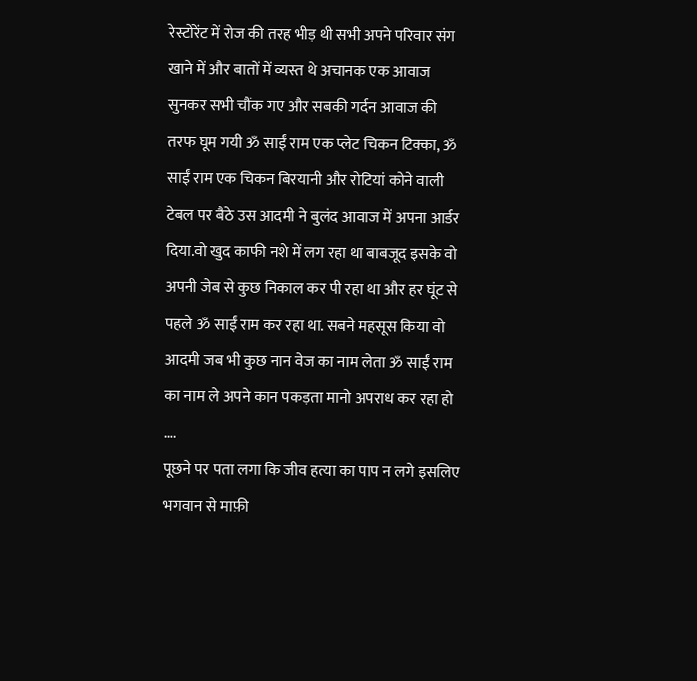रेस्टोरेंट में रोज की तरह भीड़ थी सभी अपने परिवार संग खाने में और बातों में व्यस्त थे अचानक एक आवाज सुनकर सभी चौंक गए और सबकी गर्दन आवाज की तरफ घूम गयी ॐ साईं राम एक प्लेट चिकन टिक्का, ॐ साईं राम एक चिकन बिरयानी और रोटियां कोने वाली टेबल पर बैठे उस आदमी ने बुलंद आवाज में अपना आर्डर दिया.वो खुद काफी नशे में लग रहा था बाबजूद इसके वो अपनी जेब से कुछ निकाल कर पी रहा था और हर घूंट से पहले ॐ साईं राम कर रहा था. सबने महसूस किया वो आदमी जब भी कुछ नान वेज का नाम लेता ॐ साईं राम का नाम ले अपने कान पकड़ता मानो अपराध कर रहा हो ….
पूछने पर पता लगा कि जीव हत्या का पाप न लगे इसलिए भगवान से माफ़ी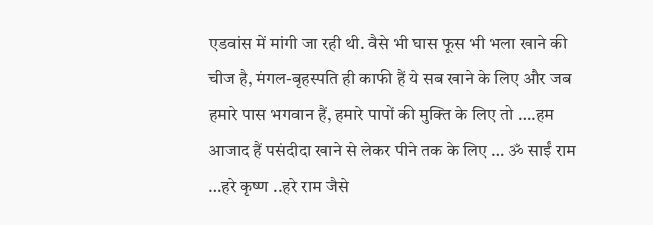एडवांस में मांगी जा रही थी. वैसे भी घास फूस भी भला खाने की चीज है, मंगल-बृहस्पति ही काफी हैं ये सब खाने के लिए और जब हमारे पास भगवान हैं, हमारे पापों की मुक्ति के लिए तो ….हम आजाद हैं पसंदीदा खाने से लेकर पीने तक के लिए … ॐ साईं राम …हरे कृष्ण ..हरे राम जैसे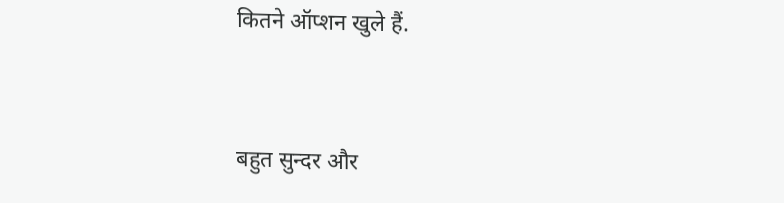कितने ऑप्शन खुले हैं.


बहुत सुन्दर और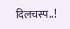दिलचस्प..!